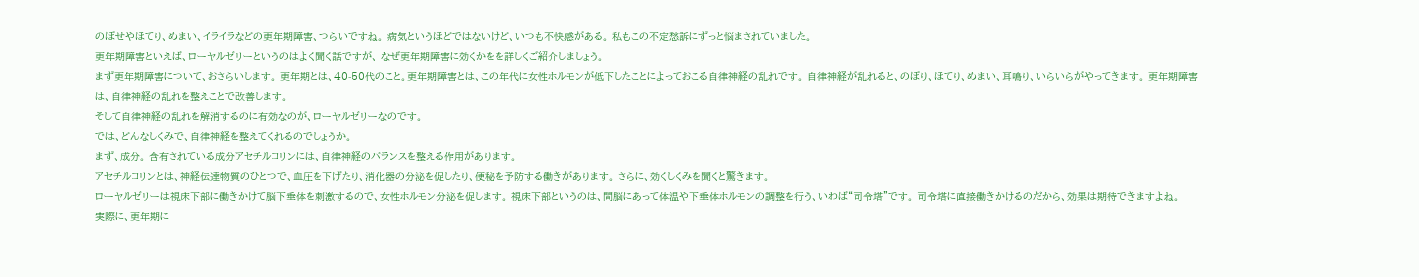のぼせやほてり、めまい、イライラなどの更年期障害、つらいですね。 病気というほどではないけど、いつも不快感がある。 私もこの不定愁訴にずっと悩まされていました。
更年期障害といえば、ローヤルゼリーというのはよく聞く話ですが、 なぜ更年期障害に効くかをを詳しくご紹介しましょう。
まず更年期障害について、おさらいします。 更年期とは、40-50代のこと。更年期障害とは、この年代に女性ホルモンが低下したことによっておこる自律神経の乱れです。 自律神経が乱れると、のぼり、ほてり、めまい、耳鳴り、いらいらがやってきます。 更年期障害は、自律神経の乱れを整えことで改善します。
そして自律神経の乱れを解消するのに有効なのが、ローヤルゼリーなのです。
では、どんなしくみで、自律神経を整えてくれるのでしょうか。
まず、成分。 含有されている成分アセチルコリンには、自律神経のバランスを整える作用があります。
アセチルコリンとは、神経伝達物質のひとつで、血圧を下げたり、消化器の分泌を促したり、便秘を予防する働きがあります。 さらに、効くしくみを聞くと驚きます。
ローヤルゼリーは視床下部に働きかけて脳下垂体を刺激するので、女性ホルモン分泌を促します。 視床下部というのは、間脳にあって体温や下垂体ホルモンの調整を行う、いわば“司令塔”です。 司令塔に直接働きかけるのだから、効果は期待できますよね。
実際に、更年期に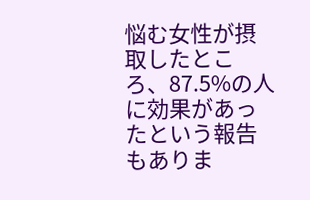悩む女性が摂取したところ、87.5%の人に効果があったという報告もありま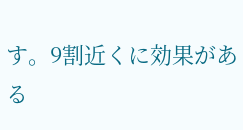す。9割近くに効果がある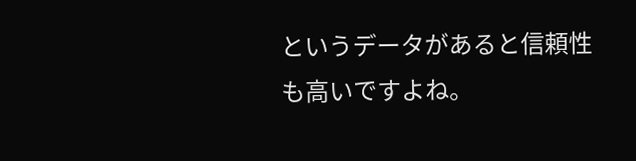というデータがあると信頼性も高いですよね。